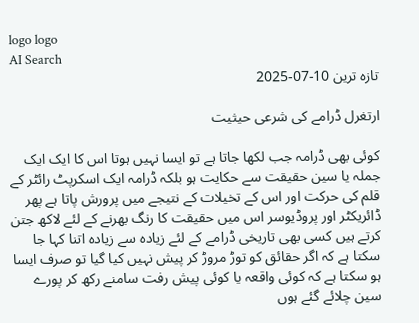logo logo
AI Search
تازہ ترین 10-07-2025

ارتغرل ڈرامے کی شرعی حیثیت

کوئی بھی ڈرامہ جب لکھا جاتا ہے تو ایسا نہیں ہوتا اس کا ایک ایک جملہ یا سین حقیقت سے حکایت ہو بلکہ ڈرامہ ایک اسکرپٹ رائٹر کے قلم کی حرکت اور اس کے تخیلات کے نتیجے میں پرورش پاتا ہے پھر ڈائریکٹر اور پروڈیوسر اس میں حقیقت کا رنگ بھرنے کے لئے لاکھ جتن کرتے ہیں کسی بھی تاریخی ڈرامے کے لئے زیادہ سے زیادہ اتنا کہا جا سکتا ہے کہ اگر حقائق کو توڑ مروڑ کر پیش نہیں کیا گیا تو صرف ایسا ہو سکتا ہے کہ کوئی واقعہ یا کوئی پیش رفت سامنے رکھ کر پورے سین چلائے گئے ہوں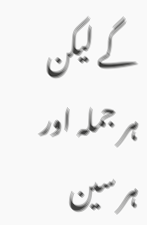گے لیکن ہر جملہ اور ہر سین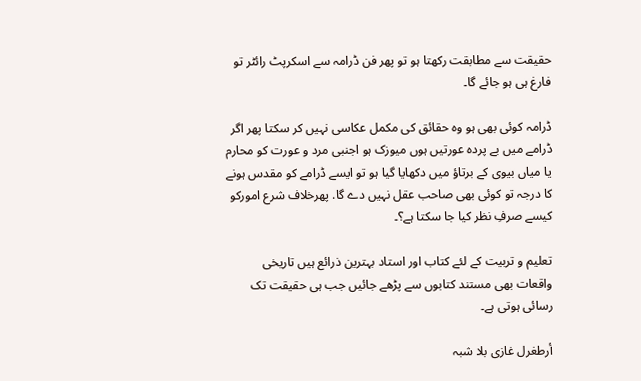حقیقت سے مطابقت رکھتا ہو تو پھر فن ڈرامہ سے اسکرپٹ رائٹر تو فارغ ہی ہو جائے گا۔

ڈرامہ کوئی بھی ہو وہ حقائق کی مکمل عکاسی نہیں کر سکتا پھر اگر ڈرامے میں بے پردہ عورتیں ہوں میوزک ہو اجنبی مرد و عورت کو محارم یا میاں بیوی کے برتاؤ میں دکھایا گیا ہو تو ایسے ڈرامے کو مقدس ہونے کا درجہ تو کوئی بھی صاحب عقل نہیں دے گا. پھرخلاف شرع امورکو کیسے صرفِ نظر کیا جا سکتا ہے؟۔

تعلیم و تربیت کے لئے کتاب اور استاد بہترین ذرائع ہیں تاریخی واقعات بھی مستند کتابوں سے پڑھے جائیں جب ہی حقیقت تک رسائی ہوتی ہے۔

أرطغرل غازی بلا شبہ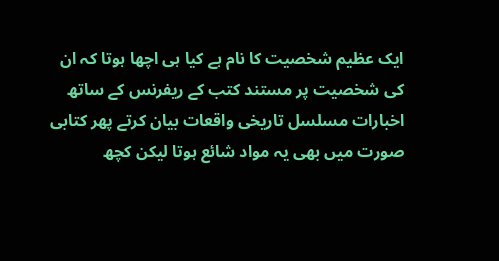ایک عظیم شخصیت کا نام ہے کیا ہی اچھا ہوتا کہ ان کی شخصیت پر مستند کتب کے ریفرنس کے ساتھ اخبارات مسلسل تاریخی واقعات بیان کرتے پھر کتابی صورت میں بھی یہ مواد شائع ہوتا لیکن کچھ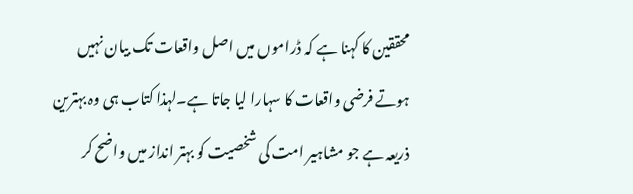محققین کا کہنا ہے کہ ڈراموں میں اصل واقعات تک بیان نہیں ہوتے فرضی واقعات کا سہارا لیا جاتا ہے۔لہذا کتاب ہی وہ بہترین ذریعہ ہے جو مشاہیر امت کی شخصیت کو بہتر انداز میں واضح کر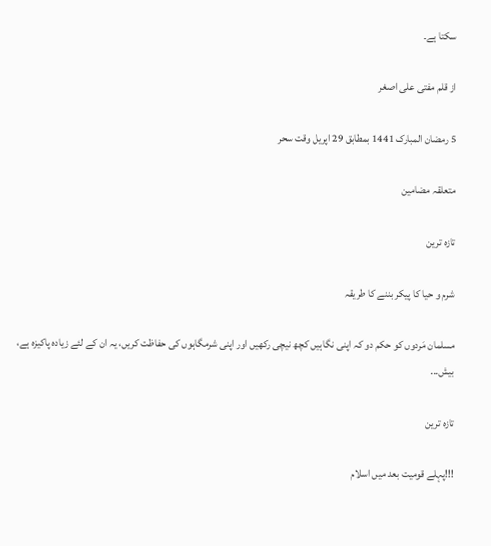سکتا ہے۔

از قلم مفتی علی اصغر

5 رمضان المبارک 1441 بمطابق 29 اپریل وقت سحر

متعلقہ مضامین

تازہ ترین

شرم و حیا کا پیکر بننے کا طریقہ

مسلمان مَردوں کو حکم دو کہ اپنی نگاہیں کچھ نیچی رکھیں اور اپنی شرمگاہوں کی حفاظت کریں، یہ ان کے لئے زیادہ پاکیزہ ہے، بیش...

تازہ ترین

!!!پہلے قومیت بعد میں اسلام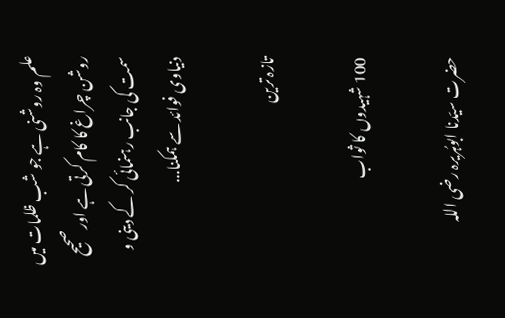علم وہ روشنی ہے جو شب ظلمات میں روشن چراغ کا کام کرتی ہے اور صحیح سمت کی جانب رہنمائی کر کے دینی و دنیاوی فوائد سے ہمکنا...

تازہ ترین

100 شہیدوں کا ثواب

حضرت سیّدنا ابوہُریرہ رضی اللہ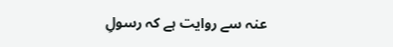عنہ سے روایت ہے کہ رسولِ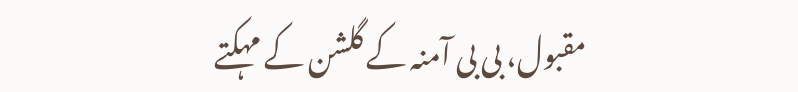مقبول، بی بی آمنہ کے گلشن کے مہکتے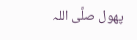پھول صلَّی اللہ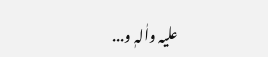علیہ واٰلہٖ و...